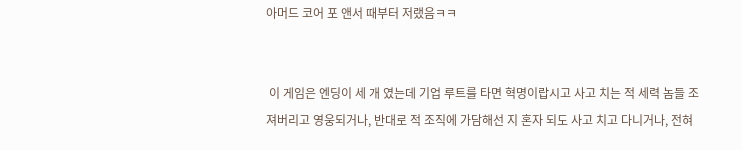아머드 코어 포 앤서 때부터 저랬음ㅋㅋ


 이 게임은 엔딩이 세 개 였는데 기업 루트를 타면 혁명이랍시고 사고 치는 적 세력 놈들 조져버리고 영웅되거나, 반대로 적 조직에 가담해선 지 혼자 되도 사고 치고 다니거나, 전혀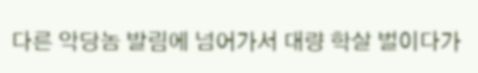다른 악당놈 발림에 넘어가서 대량 학살 벌이다가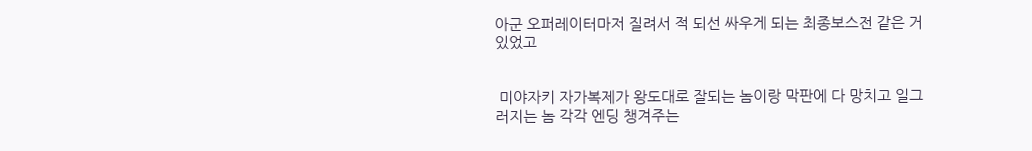아군 오퍼레이터마저 질려서 적 되선 싸우게 되는 최종보스전 같은 거 있었고


 미야자키 자가복제가 왕도대로 잘되는 놈이랑 막판에 다 망치고 일그러지는 놈 각각 엔딩 챙겨주는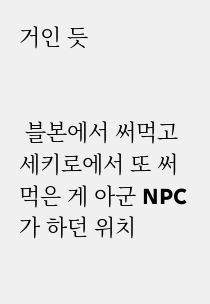거인 듯


 블본에서 써먹고 세키로에서 또 써먹은 게 아군 NPC가 하던 위치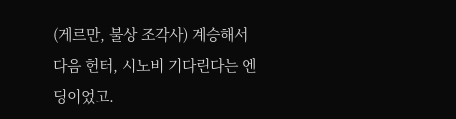(게르만, 불상 조각사) 계승해서 다음 헌터, 시노비 기다린다는 엔딩이었고.